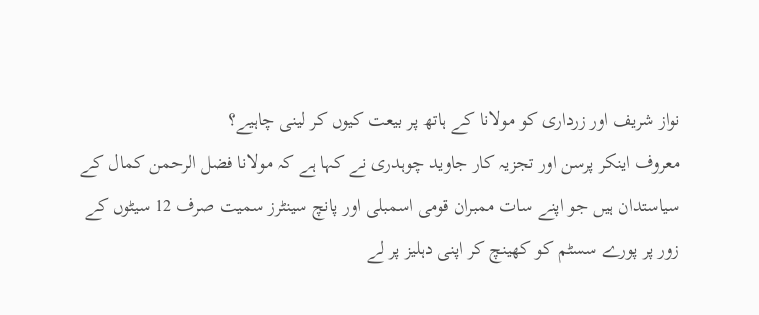نواز شریف اور زرداری کو مولانا کے ہاتھ پر بیعت کیوں کر لینی چاہیے؟
معروف اینکر پرسن اور تجزیہ کار جاوید چوہدری نے کہا ہے کہ مولانا فضل الرحمن کمال کے سیاستدان ہیں جو اپنے سات ممبران قومی اسمبلی اور پانچ سینٹرز سمیت صرف 12 سیٹوں کے زور پر پورے سسٹم کو کھینچ کر اپنی دہلیز پر لے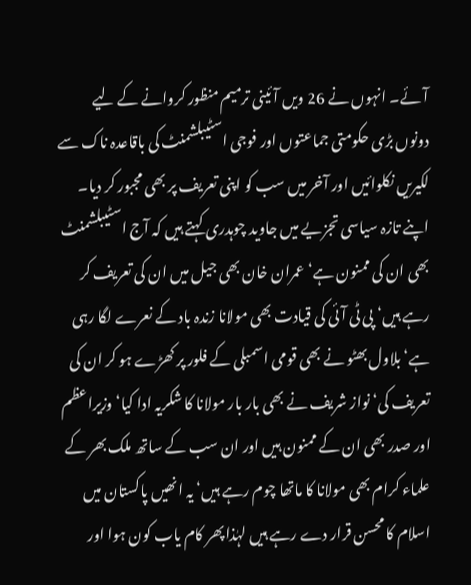آئے۔ انہوں نے 26 ویں آئینی ترمیم منظور کروانے کے لیے دونوں بڑی حکومتی جماعتوں اور فوجی اسٹیبلشمنٹ کی باقاعدہ ناک سے لکیریں نکلوائیں اور آخر میں سب کو اپنی تعریف پر بھی مجبور کر دیا۔
اپنے تازہ سیاسی تجزیے میں جاوید چوہدری کہتے ہیں کہ آج اسٹیبلشمنٹ بھی ان کی ممنون ہے‘ عمران خان بھی جیل میں ان کی تعریف کر رہے ہیں‘ پی ٹی آئی کی قیادت بھی مولانا زندہ باد کے نعرے لگا رہی ہے‘ بلاول بھٹو نے بھی قومی اسمبلی کے فلور پر کھڑے ہو کر ان کی تعریف کی‘ نواز شریف نے بھی بار بار مولانا کا شکریہ ادا کیا‘ وزیراعظم اور صدر بھی ان کے ممنون ہیں اور ان سب کے ساتھ ملک بھر کے علماء کرام بھی مولانا کا ماتھا چوم رہے ہیں‘ یہ انھیں پاکستان میں اسلام کا محسن قرار دے رہے ہیں لہٰذا پھر کام یاب کون ہوا اور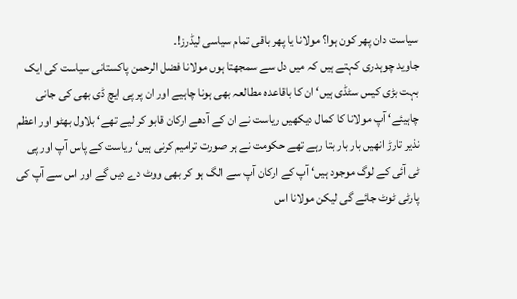سیاست دان پھر کون ہوا؟ مولانا یا پھر باقی تمام سیاسی لیڈرز!۔
جاوید چوہدری کہتے ہیں کہ میں دل سے سمجھتا ہوں مولانا فضل الرحمن پاکستانی سیاست کی ایک بہت بڑی کیس سٹڈی ہیں‘ ان کا باقاعدہ مطالعہ بھی ہونا چاہیے اور ان پر پی ایچ ڈی بھی کی جانی چاہیئے‘ آپ مولانا کا کمال دیکھیں ریاست نے ان کے آدھے ارکان قابو کر لیے تھے‘ بلاول بھٹو اور اعظم نذیر تارڑ انھیں بار بار بتا رہے تھے حکومت نے ہر صورت ترامیم کرنی ہیں‘ ریاست کے پاس آپ اور پی ٹی آئی کے لوگ موجود ہیں‘ آپ کے ارکان آپ سے الگ ہو کر بھی ووٹ دے دیں گے اور اس سے آپ کی پارٹی ٹوٹ جائے گی لیکن مولانا اس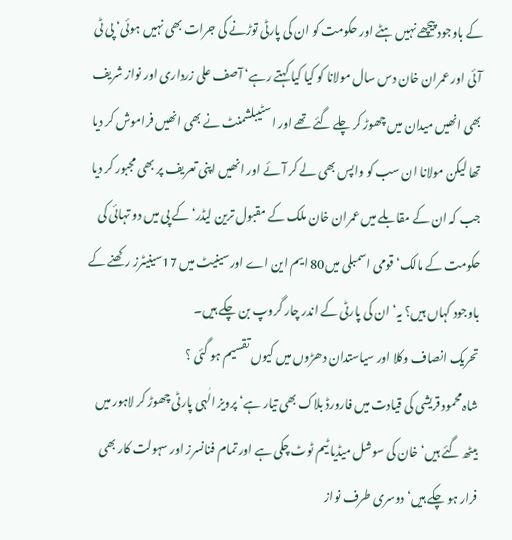کے باوجود پیچھے نہیں ہٹے اور حکومت کو ان کی پارٹی توڑنے کی جرات بھی نہیں ہوئی‘ پی ٹی آئی اور عمران خان دس سال مولانا کو کیا کیا کہتے رہے‘ آصف علی زرداری اور نواز شریف بھی انھیں میدان میں چھوڑ کر چلے گئے تھے اور اسٹیبلشمنٹ نے بھی انھیں فراموش کر دیا تھا لیکن مولانا ان سب کو واپس بھی لے کر آئے اور انھیں اپنی تعریف پر بھی مجبور کر دیا جب کہ ان کے مقابلے میں عمران خان ملک کے مقبول ترین لیڈر‘ کے پی میں دو تہائی کی حکومت کے مالک‘ قومی اسمبلی میں80 ایم این اے اورسینیٹ میں 17سینیٹرز رکھنے کے باوجود کہاں ہیں؟ یہ‘ ان کی پارٹی کے اندر چار گروپ بن چکے ہیں۔
تحریک انصاف وکلا اور سیاستدان دھڑوں میں کیوں تقسیم ہو گئی ؟
شاہ محمود قریشی کی قیادت میں فارورڈ بلاک بھی تیار ہے‘ پرویز الٰہی پارٹی چھوڑ کر لاہور میں بیٹھ گئے ہیں‘ خان کی سوشل میڈیا ٹیم ٹوٹ چکی ہے اور تمام فنانسرز اور سہولت کار بھی فرار ہو چکے ہیں‘ دوسری طرف نواز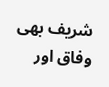شریف بھی وفاق اور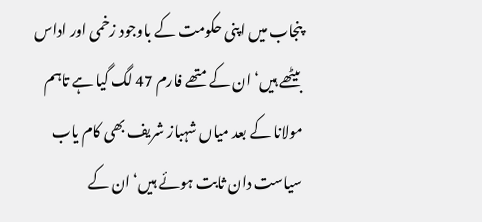پنجاب میں اپنی حکومت کے باوجود زخمی اور اداس بیٹھے ہیں‘ ان کے متھے فارم 47 لگ گیا ہے تاہم مولانا کے بعد میاں شہباز شریف بھی کام یاب سیاست دان ثابت ہوئے ہیں‘ ان کے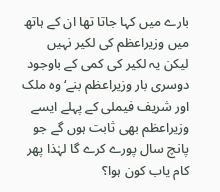بارے میں کہا جاتا تھا ان کے ہاتھ میں وزیراعظم کی لکیر نہیں لیکن یہ لکیر کی کمی کے باوجود دوسری بار وزیراعظم بنے‘ وہ ملک اور شریف فیملی کے پہلے ایسے وزیراعظم بھی ثابت ہوں گے جو پانچ سال پورے کرے گا لہٰذا پھر کام یاب کون ہوا؟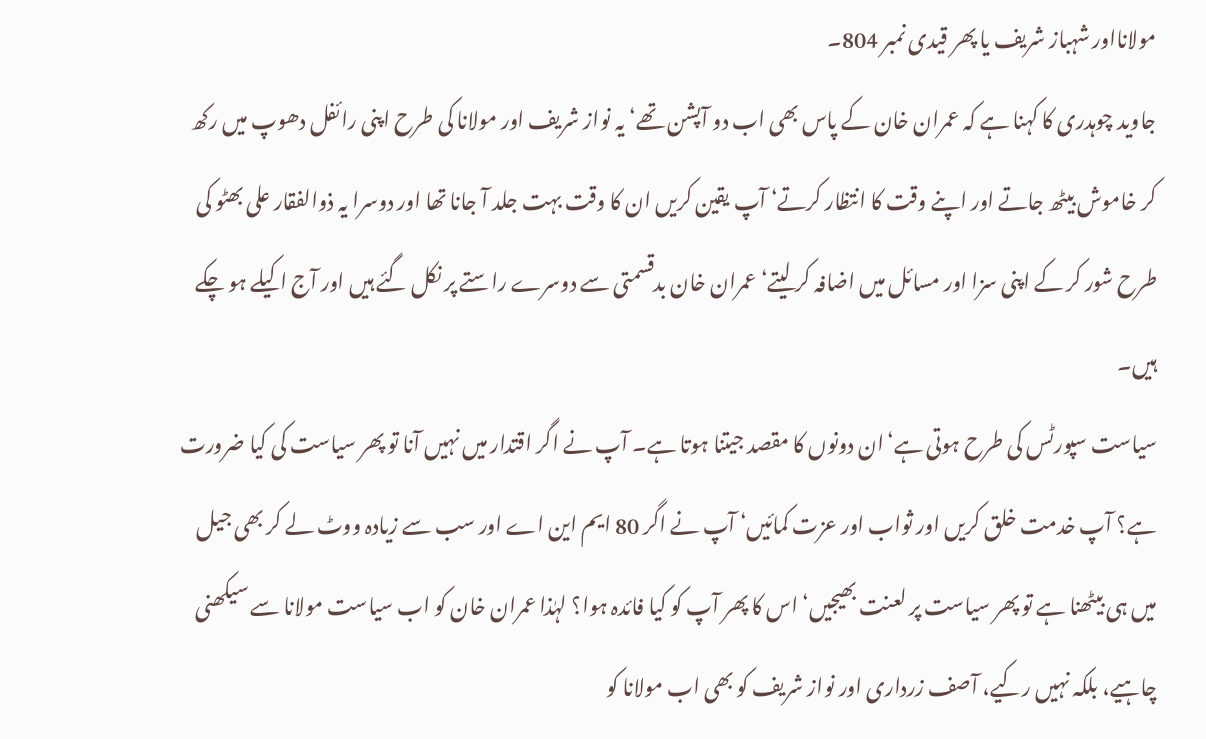مولانااور شہباز شریف یا پھر قیدی نمبر 804۔
جاوید چوہدری کا کہنا ہے کہ عمران خان کے پاس بھی اب دو آپشن تھے‘ یہ نواز شریف اور مولانا کی طرح اپنی رائفل دھوپ میں رکھ کر خاموش بیٹھ جاتے اور اپنے وقت کا انتظار کرتے‘ آپ یقین کریں ان کا وقت بہت جلد آ جانا تھا اور دوسرا یہ ذوالفقار علی بھٹو کی طرح شور کر کے اپنی سزا اور مسائل میں اضافہ کر لیتے‘ عمران خان بدقسمتی سے دوسرے راستے پر نکل گئے ہیں اور آج اکیلے ہو چکے ہیں۔
سیاست سپورٹس کی طرح ہوتی ہے‘ان دونوں کا مقصد جیتنا ہوتا ہے۔ آپ نے اگر اقتدار میں نہیں آنا تو پھر سیاست کی کیا ضرورت ہے؟ آپ خدمت خلق کریں اور ثواب اور عزت کمائیں‘ آپ نے اگر 80 ایم این اے اور سب سے زیادہ ووٹ لے کر بھی جیل میں ہی بیٹھنا ہے تو پھر سیاست پر لعنت بھیجیں‘ اس کا پھر آپ کو کیا فائدہ ہوا؟ لہٰذا عمران خان کو اب سیاست مولانا سے سیکھنی چاہیے، بلکہ نہیں رکیے، آصف زرداری اور نواز شریف کو بھی اب مولانا کو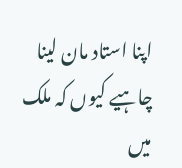اپنا استاد مان لینا چاہیے کیوں کہ ملک میں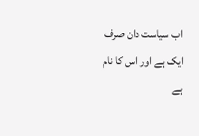اب سیاست دان صرف ایک ہے اور اس کا نام ہے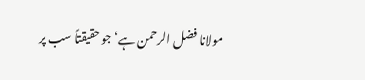مولانا فضل الرحمن ہے‘ جو حقیقتاً سب پر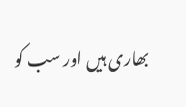بھاری ہیں اور سب کو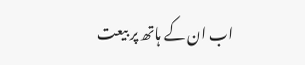اب ان کے ہاتھ پر بیعت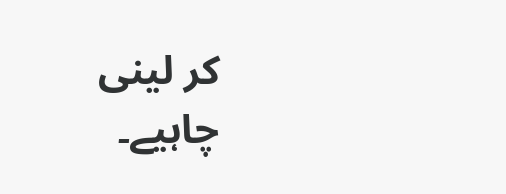کر لینی چاہیے۔